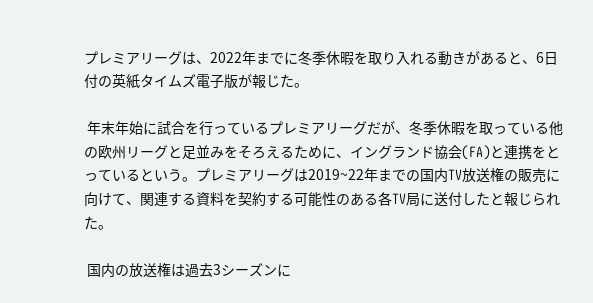プレミアリーグは、2022年までに冬季休暇を取り入れる動きがあると、6日付の英紙タイムズ電子版が報じた。

 年末年始に試合を行っているプレミアリーグだが、冬季休暇を取っている他の欧州リーグと足並みをそろえるために、イングランド協会(FA)と連携をとっているという。プレミアリーグは2019~22年までの国内TV放送権の販売に向けて、関連する資料を契約する可能性のある各TV局に送付したと報じられた。

 国内の放送権は過去3シーズンに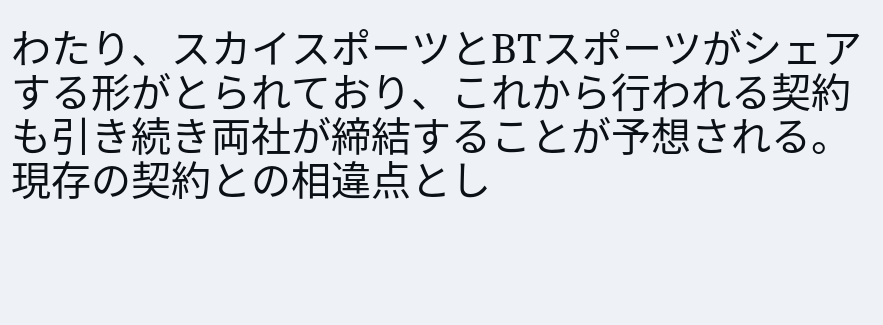わたり、スカイスポーツとBTスポーツがシェアする形がとられており、これから行われる契約も引き続き両社が締結することが予想される。現存の契約との相違点とし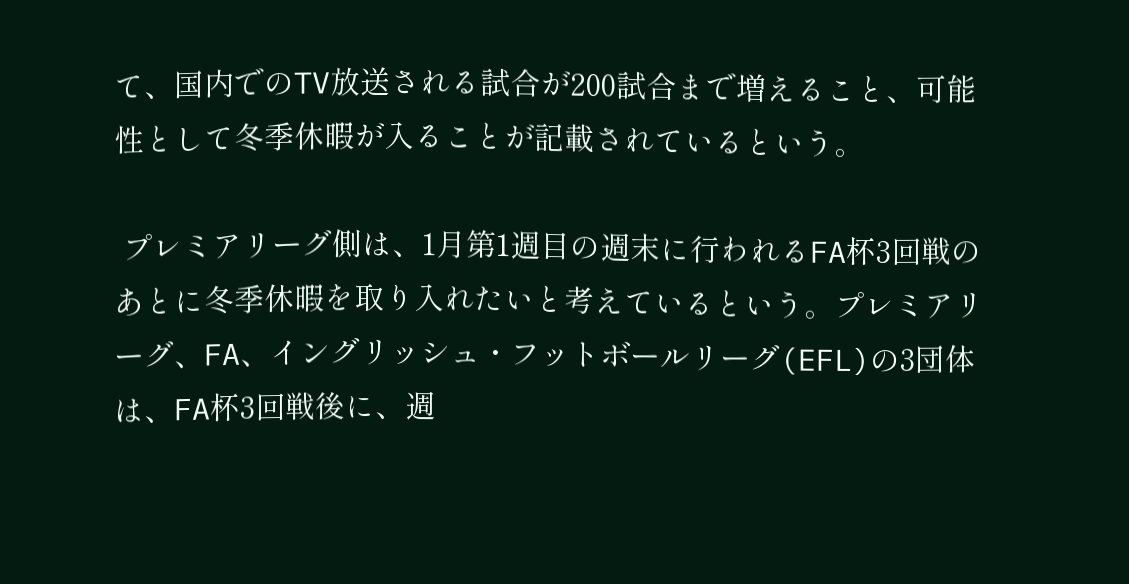て、国内でのTV放送される試合が200試合まで増えること、可能性として冬季休暇が入ることが記載されているという。

 プレミアリーグ側は、1月第1週目の週末に行われるFA杯3回戦のあとに冬季休暇を取り入れたいと考えているという。プレミアリーグ、FA、イングリッシュ・フットボールリーグ(EFL)の3団体は、FA杯3回戦後に、週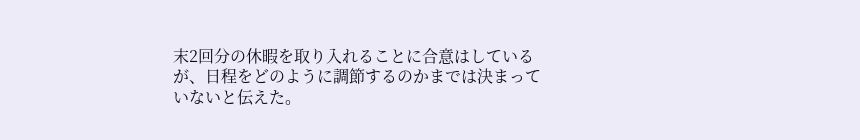末2回分の休暇を取り入れることに合意はしているが、日程をどのように調節するのかまでは決まっていないと伝えた。